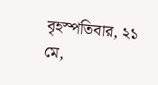বৃহস্পতিবার, ২১ মে,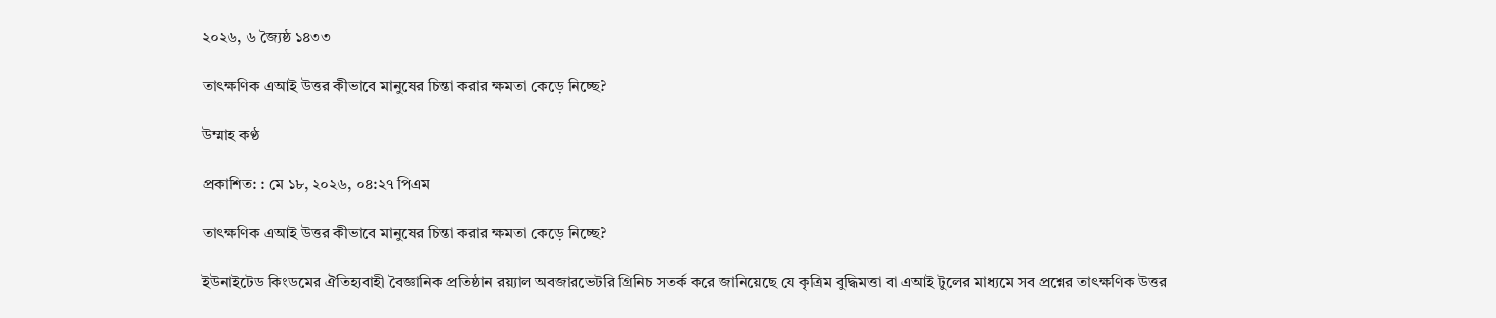২০২৬, ৬ জ্যৈষ্ঠ ১৪৩৩

তাৎক্ষণিক এআই উত্তর কীভাবে মানুষের চিন্তা করার ক্ষমতা কেড়ে নিচ্ছে?

উম্মাহ কণ্ঠ

প্রকাশিত: : মে ১৮, ২০২৬, ০৪:২৭ পিএম

তাৎক্ষণিক এআই উত্তর কীভাবে মানুষের চিন্তা করার ক্ষমতা কেড়ে নিচ্ছে?

ইউনাইটেড কিংডমের ঐতিহ্যবাহী বৈজ্ঞানিক প্রতিষ্ঠান রয়্যাল অবজারভেটরি গ্রিনিচ সতর্ক করে জানিয়েছে যে কৃত্রিম বুদ্ধিমত্তা বা এআই টুলের মাধ্যমে সব প্রশ্নের তাৎক্ষণিক উত্তর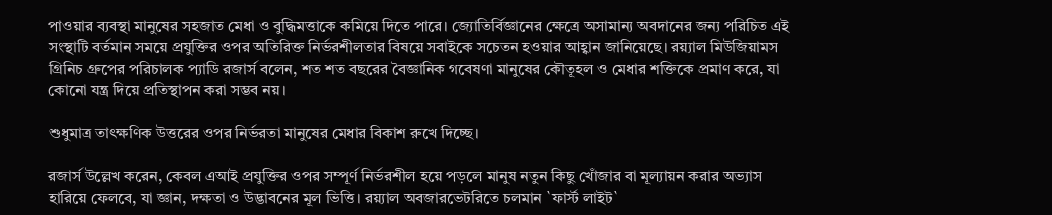পাওয়ার ব্যবস্থা মানুষের সহজাত মেধা ও বুদ্ধিমত্তাকে কমিয়ে দিতে পারে। জ্যোতির্বিজ্ঞানের ক্ষেত্রে অসামান্য অবদানের জন্য পরিচিত এই সংস্থাটি বর্তমান সময়ে প্রযুক্তির ওপর অতিরিক্ত নির্ভরশীলতার বিষয়ে সবাইকে সচেতন হওয়ার আহ্বান জানিয়েছে। রয়্যাল মিউজিয়ামস গ্রিনিচ গ্রুপের পরিচালক প্যাডি রজার্স বলেন, শত শত বছরের বৈজ্ঞানিক গবেষণা মানুষের কৌতূহল ও মেধার শক্তিকে প্রমাণ করে, যা কোনো যন্ত্র দিয়ে প্রতিস্থাপন করা সম্ভব নয়।

শুধুমাত্র তাৎক্ষণিক উত্তরের ওপর নির্ভরতা মানুষের মেধার বিকাশ রুখে দিচ্ছে।

রজার্স উল্লেখ করেন, কেবল এআই প্রযুক্তির ওপর সম্পূর্ণ নির্ভরশীল হয়ে পড়লে মানুষ নতুন কিছু খোঁজার বা মূল্যায়ন করার অভ্যাস হারিয়ে ফেলবে, যা জ্ঞান, দক্ষতা ও উদ্ভাবনের মূল ভিত্তি। রয়্যাল অবজারভেটরিতে চলমান ‍‍`ফার্স্ট লাইট‍‍`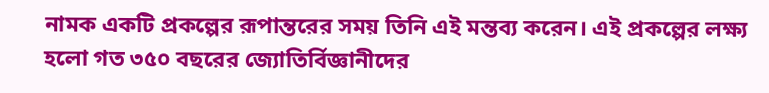নামক একটি প্রকল্পের রূপান্তরের সময় তিনি এই মন্তব্য করেন। এই প্রকল্পের লক্ষ্য হলো গত ৩৫০ বছরের জ্যোতির্বিজ্ঞানীদের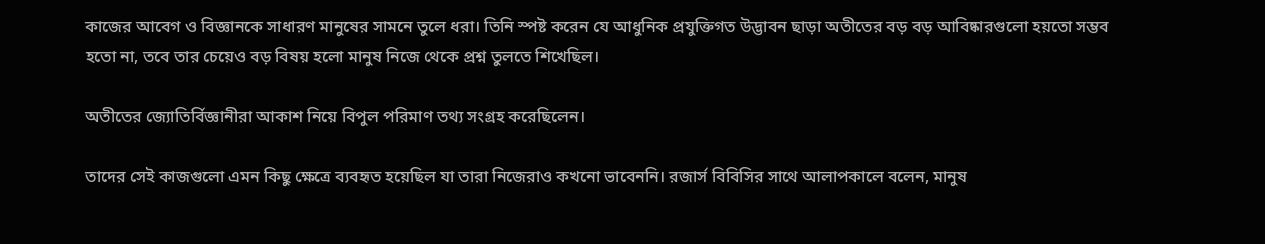কাজের আবেগ ও বিজ্ঞানকে সাধারণ মানুষের সামনে তুলে ধরা। তিনি স্পষ্ট করেন যে আধুনিক প্রযুক্তিগত উদ্ভাবন ছাড়া অতীতের বড় বড় আবিষ্কারগুলো হয়তো সম্ভব হতো না, তবে তার চেয়েও বড় বিষয় হলো মানুষ নিজে থেকে প্রশ্ন তুলতে শিখেছিল।

অতীতের জ্যোতির্বিজ্ঞানীরা আকাশ নিয়ে বিপুল পরিমাণ তথ্য সংগ্রহ করেছিলেন।

তাদের সেই কাজগুলো এমন কিছু ক্ষেত্রে ব্যবহৃত হয়েছিল যা তারা নিজেরাও কখনো ভাবেননি। রজার্স বিবিসির সাথে আলাপকালে বলেন, মানুষ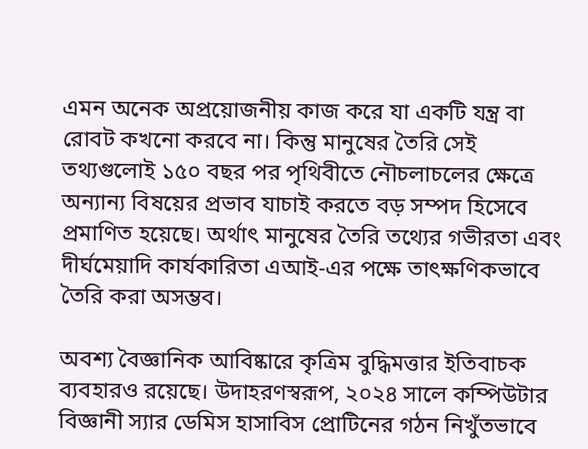এমন অনেক অপ্রয়োজনীয় কাজ করে যা একটি যন্ত্র বা রোবট কখনো করবে না। কিন্তু মানুষের তৈরি সেই তথ্যগুলোই ১৫০ বছর পর পৃথিবীতে নৌচলাচলের ক্ষেত্রে অন্যান্য বিষয়ের প্রভাব যাচাই করতে বড় সম্পদ হিসেবে প্রমাণিত হয়েছে। অর্থাৎ মানুষের তৈরি তথ্যের গভীরতা এবং দীর্ঘমেয়াদি কার্যকারিতা এআই-এর পক্ষে তাৎক্ষণিকভাবে তৈরি করা অসম্ভব।

অবশ্য বৈজ্ঞানিক আবিষ্কারে কৃত্রিম বুদ্ধিমত্তার ইতিবাচক ব্যবহারও রয়েছে। উদাহরণস্বরূপ, ২০২৪ সালে কম্পিউটার বিজ্ঞানী স্যার ডেমিস হাসাবিস প্রোটিনের গঠন নিখুঁতভাবে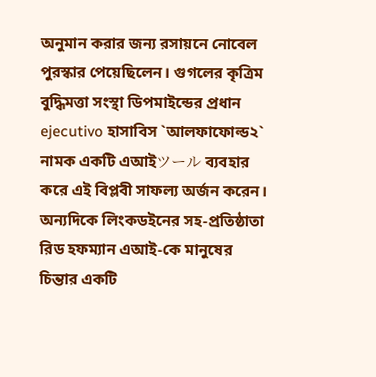অনুমান করার জন্য রসায়নে নোবেল পুরস্কার পেয়েছিলেন। গুগলের কৃত্রিম বুদ্ধিমত্তা সংস্থা ডিপমাইন্ডের প্রধান ejecutivo হাসাবিস ‍‍`আলফাফোল্ড২‍‍` নামক একটি এআইツール ব্যবহার করে এই বিপ্লবী সাফল্য অর্জন করেন। অন্যদিকে লিংকডইনের সহ-প্রতিষ্ঠাতা রিড হফম্যান এআই-কে মানুষের চিন্তার একটি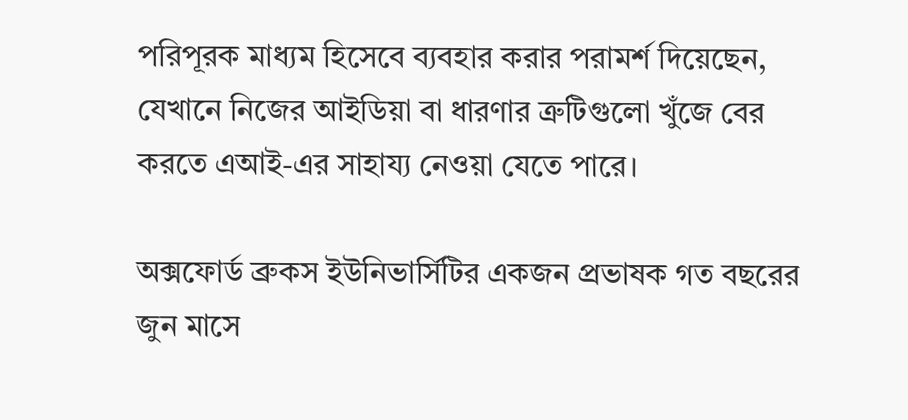পরিপূরক মাধ্যম হিসেবে ব্যবহার করার পরামর্শ দিয়েছেন, যেখানে নিজের আইডিয়া বা ধারণার ত্রুটিগুলো খুঁজে বের করতে এআই-এর সাহায্য নেওয়া যেতে পারে।

অক্সফোর্ড ব্রুকস ইউনিভার্সিটির একজন প্রভাষক গত বছরের জুন মাসে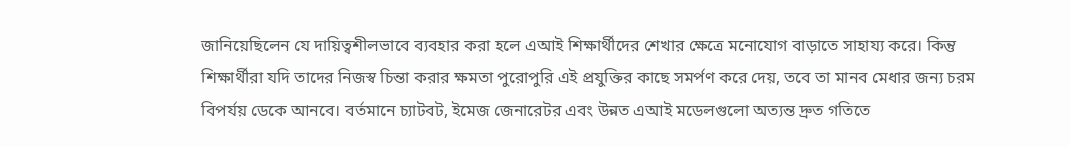জানিয়েছিলেন যে দায়িত্বশীলভাবে ব্যবহার করা হলে এআই শিক্ষার্থীদের শেখার ক্ষেত্রে মনোযোগ বাড়াতে সাহায্য করে। কিন্তু শিক্ষার্থীরা যদি তাদের নিজস্ব চিন্তা করার ক্ষমতা পুরোপুরি এই প্রযুক্তির কাছে সমর্পণ করে দেয়, তবে তা মানব মেধার জন্য চরম বিপর্যয় ডেকে আনবে। বর্তমানে চ্যাটবট, ইমেজ জেনারেটর এবং উন্নত এআই মডেলগুলো অত্যন্ত দ্রুত গতিতে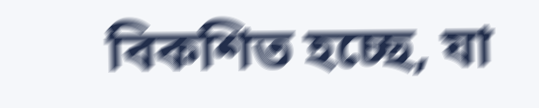বিকশিত হচ্ছে, যা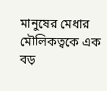মানুষের মেধার মৌলিকত্বকে এক বড়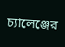চ্যালেঞ্জের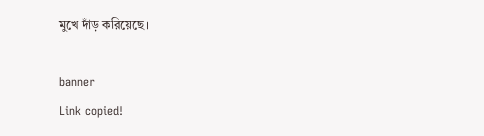মুখে দাঁড় করিয়েছে।

banner
Link copied!